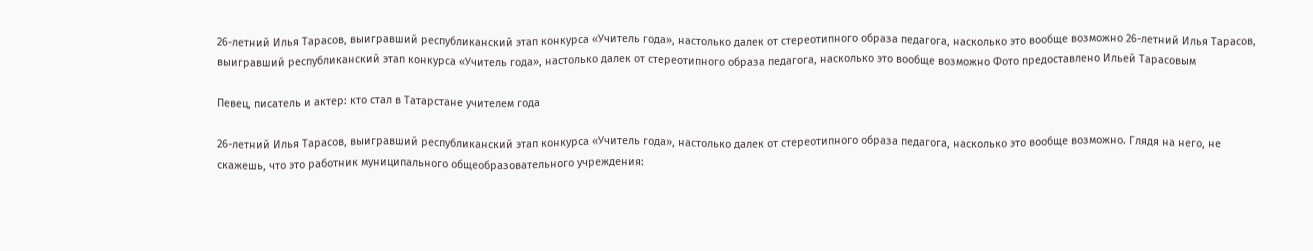26-летний Илья Тарасов, выигравший республиканский этап конкурса «Учитель года», настолько далек от стереотипного образа педагога, насколько это вообще возможно 26-летний Илья Тарасов, выигравший республиканский этап конкурса «Учитель года», настолько далек от стереотипного образа педагога, насколько это вообще возможно Фото предоставлено Ильей Тарасовым

Певец, писатель и актер: кто стал в Татарстане учителем года

26-летний Илья Тарасов, выигравший республиканский этап конкурса «Учитель года», настолько далек от стереотипного образа педагога, насколько это вообще возможно. Глядя на него, не скажешь, что это работник муниципального общеобразовательного учреждения: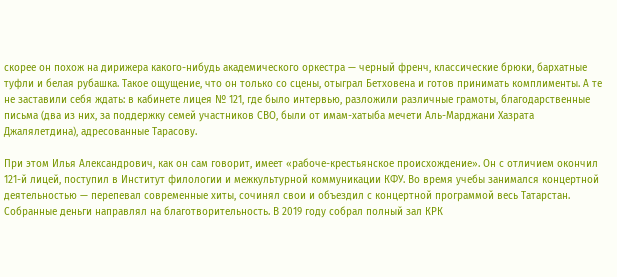скорее он похож на дирижера какого-нибудь академического оркестра — черный френч, классические брюки, бархатные туфли и белая рубашка. Такое ощущение, что он только со сцены, отыграл Бетховена и готов принимать комплименты. А те не заставили себя ждать: в кабинете лицея № 121, где было интервью, разложили различные грамоты, благодарственные письма (два из них, за поддержку семей участников СВО, были от имам-хатыба мечети Аль-Марджани Хазрата Джалялетдина), адресованные Тарасову.

При этом Илья Александрович, как он сам говорит, имеет «рабоче-крестьянское происхождение». Он с отличием окончил 121-й лицей, поступил в Институт филологии и межкультурной коммуникации КФУ. Во время учебы занимался концертной деятельностью — перепевал современные хиты, сочинял свои и объездил с концертной программой весь Татарстан. Собранные деньги направлял на благотворительность. В 2019 году собрал полный зал КРК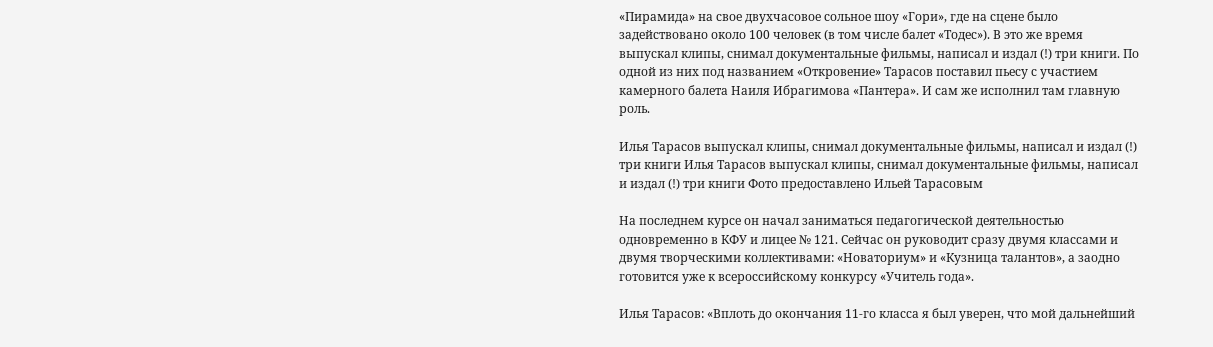«Пирамида» на свое двухчасовое сольное шоу «Гори», где на сцене было задействовано около 100 человек (в том числе балет «Тодес»). В это же время выпускал клипы, снимал документальные фильмы, написал и издал (!) три книги. По одной из них под названием «Откровение» Тарасов поставил пьесу с участием камерного балета Наиля Ибрагимова «Пантера». И сам же исполнил там главную роль.

Илья Тарасов выпускал клипы, снимал документальные фильмы, написал и издал (!) три книги Илья Тарасов выпускал клипы, снимал документальные фильмы, написал и издал (!) три книги Фото предоставлено Ильей Тарасовым

На последнем курсе он начал заниматься педагогической деятельностью одновременно в КФУ и лицее № 121. Сейчас он руководит сразу двумя классами и двумя творческими коллективами: «Новаториум» и «Кузница талантов», а заодно готовится уже к всероссийскому конкурсу «Учитель года».

Илья Тарасов: «Вплоть до окончания 11-го класса я был уверен, что мой дальнейший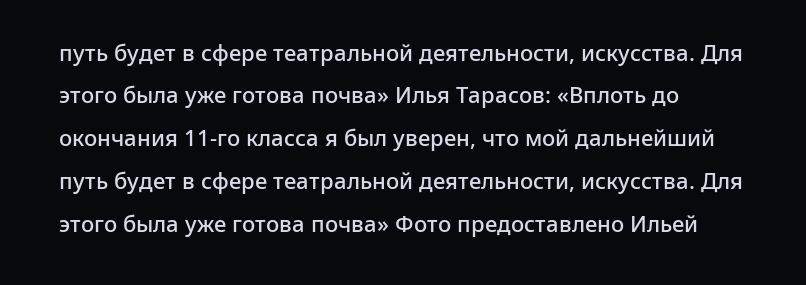путь будет в сфере театральной деятельности, искусства. Для этого была уже готова почва» Илья Тарасов: «Вплоть до окончания 11-го класса я был уверен, что мой дальнейший путь будет в сфере театральной деятельности, искусства. Для этого была уже готова почва» Фото предоставлено Ильей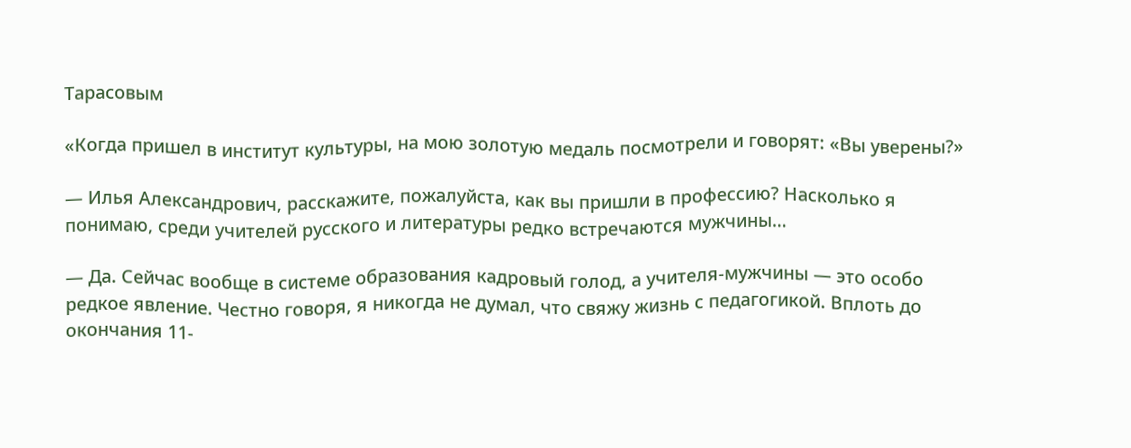Тарасовым

«Когда пришел в институт культуры, на мою золотую медаль посмотрели и говорят: «Вы уверены?»

— Илья Александрович, расскажите, пожалуйста, как вы пришли в профессию? Насколько я понимаю, среди учителей русского и литературы редко встречаются мужчины…

— Да. Сейчас вообще в системе образования кадровый голод, а учителя-мужчины — это особо редкое явление. Честно говоря, я никогда не думал, что свяжу жизнь с педагогикой. Вплоть до окончания 11-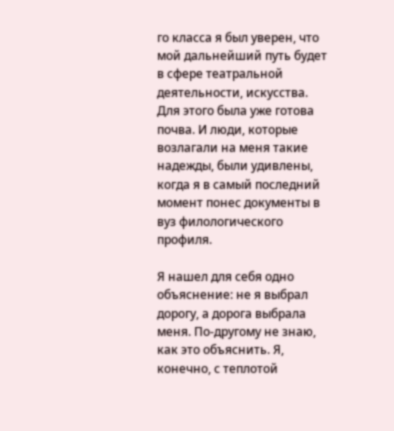го класса я был уверен, что мой дальнейший путь будет в сфере театральной деятельности, искусства. Для этого была уже готова почва. И люди, которые возлагали на меня такие надежды, были удивлены, когда я в самый последний момент понес документы в вуз филологического профиля.

Я нашел для себя одно объяснение: не я выбрал дорогу, а дорога выбрала меня. По-другому не знаю, как это объяснить. Я, конечно, с теплотой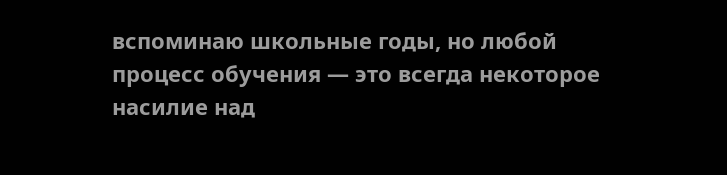вспоминаю школьные годы, но любой процесс обучения — это всегда некоторое насилие над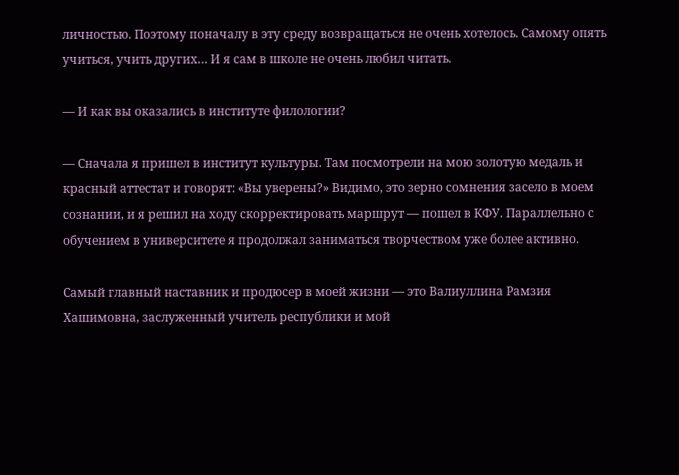личностью. Поэтому поначалу в эту среду возвращаться не очень хотелось. Самому опять учиться, учить других… И я сам в школе не очень любил читать.

— И как вы оказались в институте филологии?

— Сначала я пришел в институт культуры. Там посмотрели на мою золотую медаль и красный аттестат и говорят: «Вы уверены?» Видимо, это зерно сомнения засело в моем сознании, и я решил на ходу скорректировать маршрут — пошел в КФУ. Параллельно с обучением в университете я продолжал заниматься творчеством уже более активно.

Самый главный наставник и продюсер в моей жизни — это Валиуллина Рамзия Хашимовна, заслуженный учитель республики и мой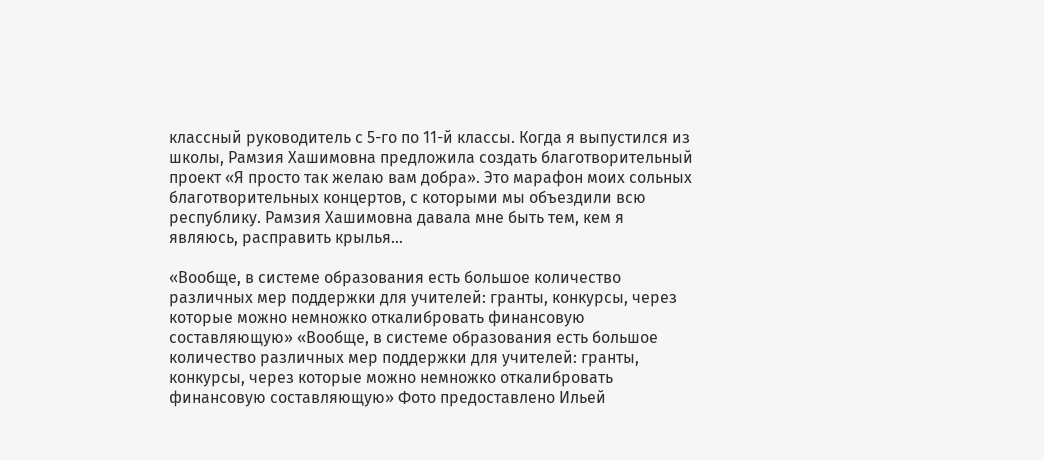классный руководитель с 5-го по 11-й классы. Когда я выпустился из школы, Рамзия Хашимовна предложила создать благотворительный проект «Я просто так желаю вам добра». Это марафон моих сольных благотворительных концертов, с которыми мы объездили всю республику. Рамзия Хашимовна давала мне быть тем, кем я являюсь, расправить крылья…

«Вообще, в системе образования есть большое количество различных мер поддержки для учителей: гранты, конкурсы, через которые можно немножко откалибровать финансовую составляющую» «Вообще, в системе образования есть большое количество различных мер поддержки для учителей: гранты, конкурсы, через которые можно немножко откалибровать финансовую составляющую» Фото предоставлено Ильей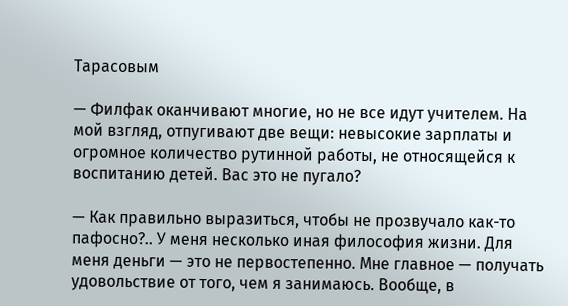Тарасовым

— Филфак оканчивают многие, но не все идут учителем. На мой взгляд, отпугивают две вещи: невысокие зарплаты и огромное количество рутинной работы, не относящейся к воспитанию детей. Вас это не пугало?

— Как правильно выразиться, чтобы не прозвучало как-то пафосно?.. У меня несколько иная философия жизни. Для меня деньги — это не первостепенно. Мне главное — получать удовольствие от того, чем я занимаюсь. Вообще, в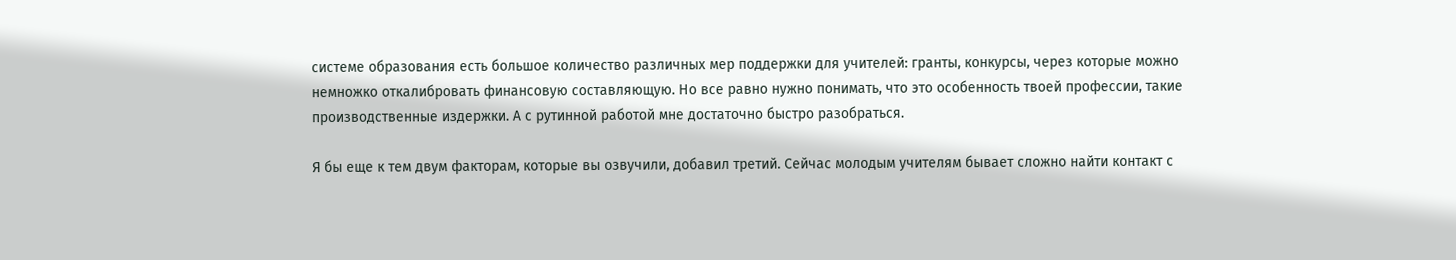системе образования есть большое количество различных мер поддержки для учителей: гранты, конкурсы, через которые можно немножко откалибровать финансовую составляющую. Но все равно нужно понимать, что это особенность твоей профессии, такие производственные издержки. А с рутинной работой мне достаточно быстро разобраться.

Я бы еще к тем двум факторам, которые вы озвучили, добавил третий. Сейчас молодым учителям бывает сложно найти контакт с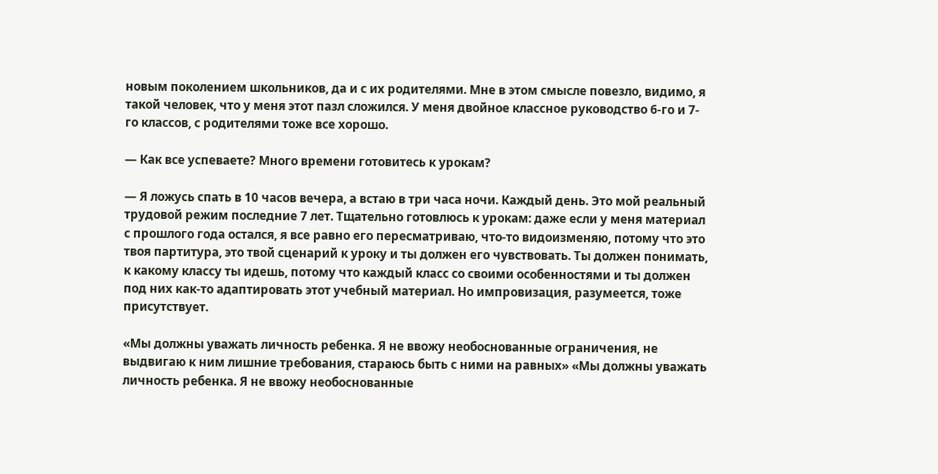новым поколением школьников, да и с их родителями. Мне в этом смысле повезло, видимо, я такой человек, что у меня этот пазл сложился. У меня двойное классное руководство 6-го и 7-го классов, с родителями тоже все хорошо.

— Как все успеваете? Много времени готовитесь к урокам?

— Я ложусь спать в 10 часов вечера, а встаю в три часа ночи. Каждый день. Это мой реальный трудовой режим последние 7 лет. Тщательно готовлюсь к урокам: даже если у меня материал с прошлого года остался, я все равно его пересматриваю, что-то видоизменяю, потому что это твоя партитура, это твой сценарий к уроку и ты должен его чувствовать. Ты должен понимать, к какому классу ты идешь, потому что каждый класс со своими особенностями и ты должен под них как-то адаптировать этот учебный материал. Но импровизация, разумеется, тоже присутствует.

«Мы должны уважать личность ребенка. Я не ввожу необоснованные ограничения, не выдвигаю к ним лишние требования, стараюсь быть с ними на равных» «Мы должны уважать личность ребенка. Я не ввожу необоснованные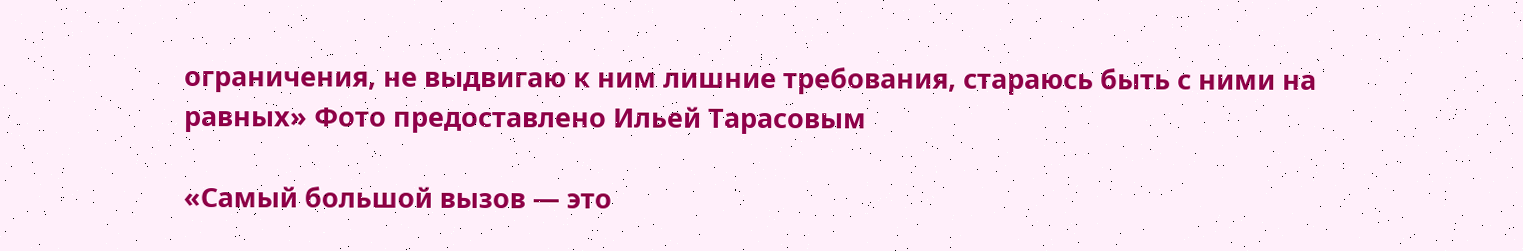ограничения, не выдвигаю к ним лишние требования, стараюсь быть с ними на равных» Фото предоставлено Ильей Тарасовым

«Самый большой вызов — это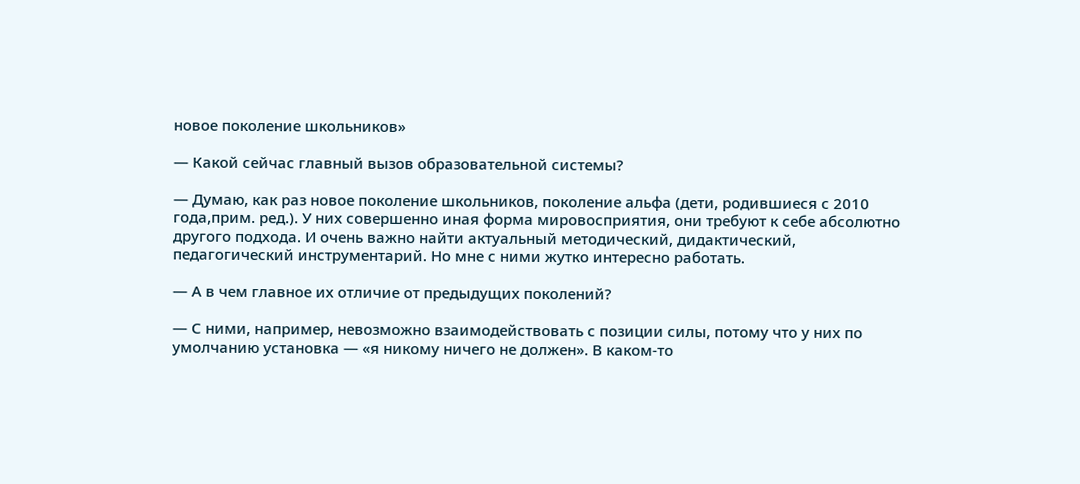новое поколение школьников»

— Какой сейчас главный вызов образовательной системы?

— Думаю, как раз новое поколение школьников, поколение альфа (дети, родившиеся с 2010 года,прим. ред.). У них совершенно иная форма мировосприятия, они требуют к себе абсолютно другого подхода. И очень важно найти актуальный методический, дидактический, педагогический инструментарий. Но мне с ними жутко интересно работать.

— А в чем главное их отличие от предыдущих поколений?

— С ними, например, невозможно взаимодействовать с позиции силы, потому что у них по умолчанию установка — «я никому ничего не должен». В каком-то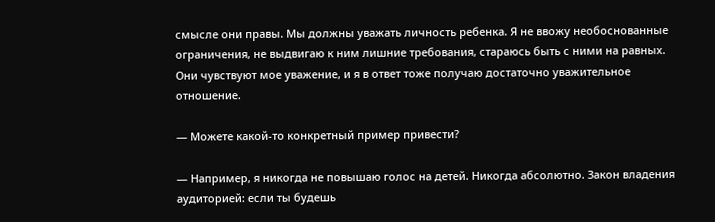смысле они правы. Мы должны уважать личность ребенка. Я не ввожу необоснованные ограничения, не выдвигаю к ним лишние требования, стараюсь быть с ними на равных. Они чувствуют мое уважение, и я в ответ тоже получаю достаточно уважительное отношение.

— Можете какой-то конкретный пример привести?

— Например, я никогда не повышаю голос на детей. Никогда абсолютно. Закон владения аудиторией: если ты будешь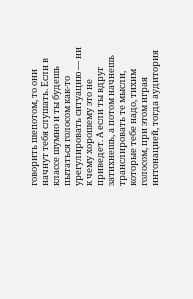говорить шепотом, то они начнут тебя слушать. Если в классе шумно и ты будешь пытаться голосом как-то урегулировать ситуацию — ни к чему хорошему это не приведет. А если ты вдруг затихнешь, а потом начнешь транслировать те мысли, которые тебе надо, тихим голосом, при этом играя интонацией, тогда аудитория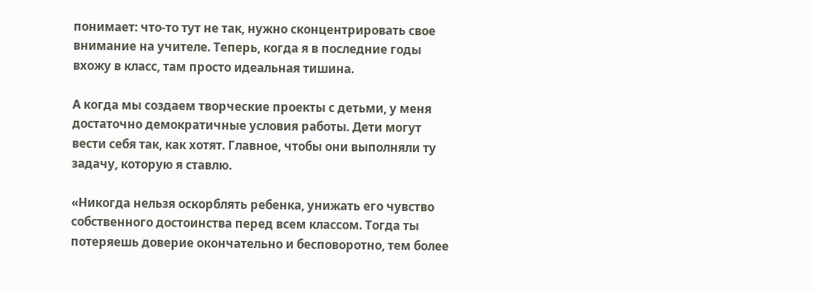понимает: что-то тут не так, нужно сконцентрировать свое внимание на учителе. Теперь, когда я в последние годы вхожу в класс, там просто идеальная тишина.

А когда мы создаем творческие проекты с детьми, у меня достаточно демократичные условия работы. Дети могут вести себя так, как хотят. Главное, чтобы они выполняли ту задачу, которую я ставлю.

«Никогда нельзя оскорблять ребенка, унижать его чувство собственного достоинства перед всем классом. Тогда ты потеряешь доверие окончательно и бесповоротно, тем более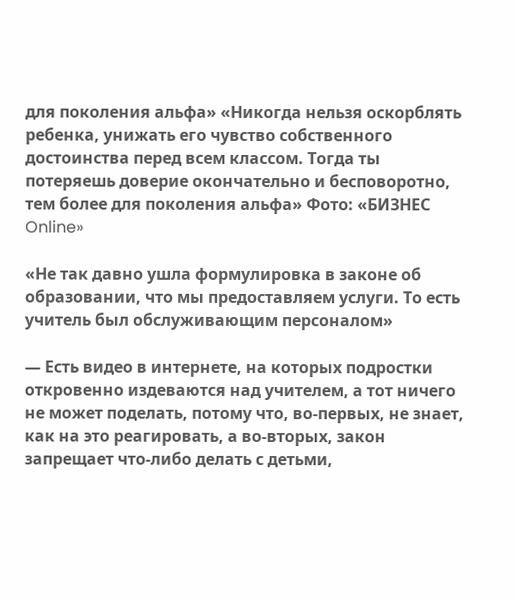для поколения альфа» «Никогда нельзя оскорблять ребенка, унижать его чувство собственного достоинства перед всем классом. Тогда ты потеряешь доверие окончательно и бесповоротно, тем более для поколения альфа» Фото: «БИЗНЕС Online»

«Не так давно ушла формулировка в законе об образовании, что мы предоставляем услуги. То есть учитель был обслуживающим персоналом»

— Есть видео в интернете, на которых подростки откровенно издеваются над учителем, а тот ничего не может поделать, потому что, во-первых, не знает, как на это реагировать, а во-вторых, закон запрещает что-либо делать с детьми,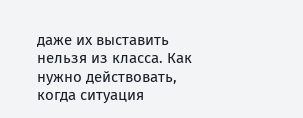даже их выставить нельзя из класса. Как нужно действовать, когда ситуация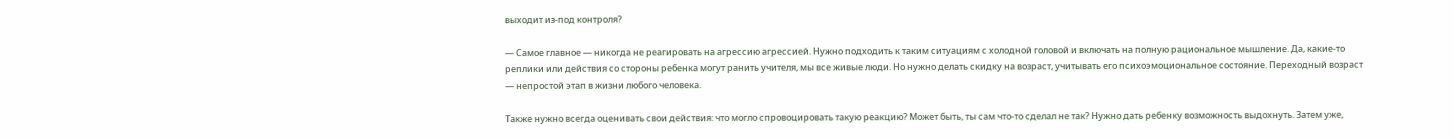выходит из-под контроля?

— Самое главное — никогда не реагировать на агрессию агрессией. Нужно подходить к таким ситуациям с холодной головой и включать на полную рациональное мышление. Да, какие-то реплики или действия со стороны ребенка могут ранить учителя, мы все живые люди. Но нужно делать скидку на возраст, учитывать его психоэмоциональное состояние. Переходный возраст — непростой этап в жизни любого человека.

Также нужно всегда оценивать свои действия: что могло спровоцировать такую реакцию? Может быть, ты сам что-то сделал не так? Нужно дать ребенку возможность выдохнуть. Затем уже,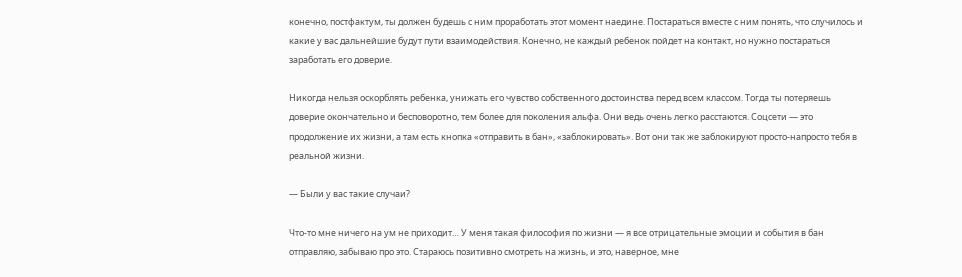конечно, постфактум, ты должен будешь с ним проработать этот момент наедине. Постараться вместе с ним понять, что случилось и какие у вас дальнейшие будут пути взаимодействия. Конечно, не каждый ребенок пойдет на контакт, но нужно постараться заработать его доверие.

Никогда нельзя оскорблять ребенка, унижать его чувство собственного достоинства перед всем классом. Тогда ты потеряешь доверие окончательно и бесповоротно, тем более для поколения альфа. Они ведь очень легко расстаются. Соцсети — это продолжение их жизни, а там есть кнопка «отправить в бан», «заблокировать». Вот они так же заблокируют просто-напросто тебя в реальной жизни.

— Были у вас такие случаи?

Что-то мне ничего на ум не приходит… У меня такая философия по жизни — я все отрицательные эмоции и события в бан отправляю, забываю про это. Стараюсь позитивно смотреть на жизнь, и это, наверное, мне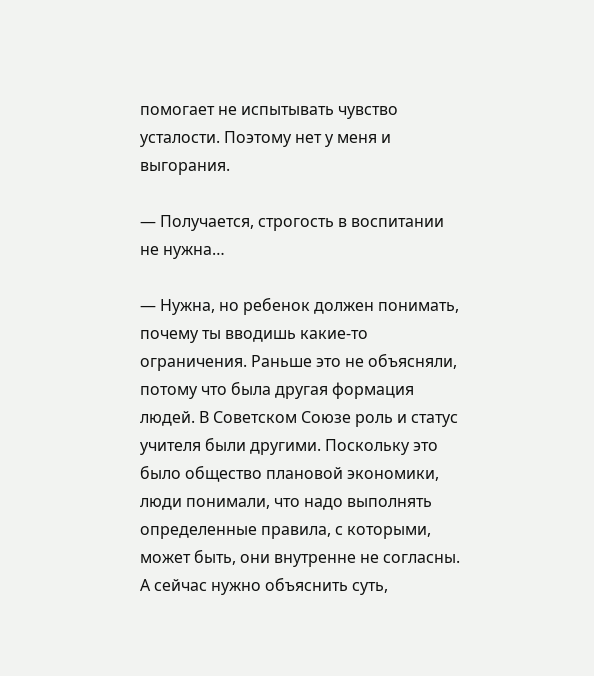помогает не испытывать чувство усталости. Поэтому нет у меня и выгорания.

— Получается, строгость в воспитании не нужна…

— Нужна, но ребенок должен понимать, почему ты вводишь какие-то ограничения. Раньше это не объясняли, потому что была другая формация людей. В Советском Союзе роль и статус учителя были другими. Поскольку это было общество плановой экономики, люди понимали, что надо выполнять определенные правила, с которыми, может быть, они внутренне не согласны. А сейчас нужно объяснить суть,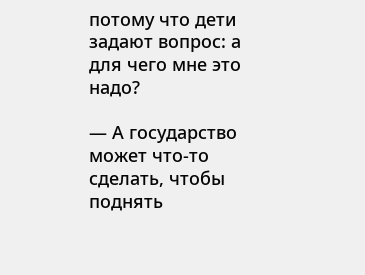потому что дети задают вопрос: а для чего мне это надо?

— А государство может что-то сделать, чтобы поднять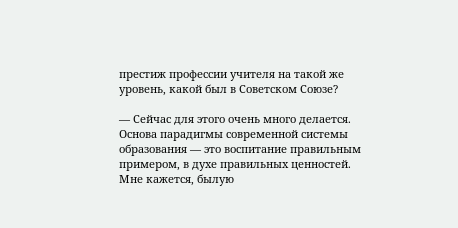престиж профессии учителя на такой же уровень, какой был в Советском Союзе?

— Сейчас для этого очень много делается. Основа парадигмы современной системы образования — это воспитание правильным примером, в духе правильных ценностей. Мне кажется, былую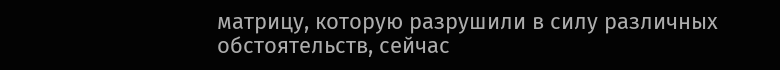матрицу, которую разрушили в силу различных обстоятельств, сейчас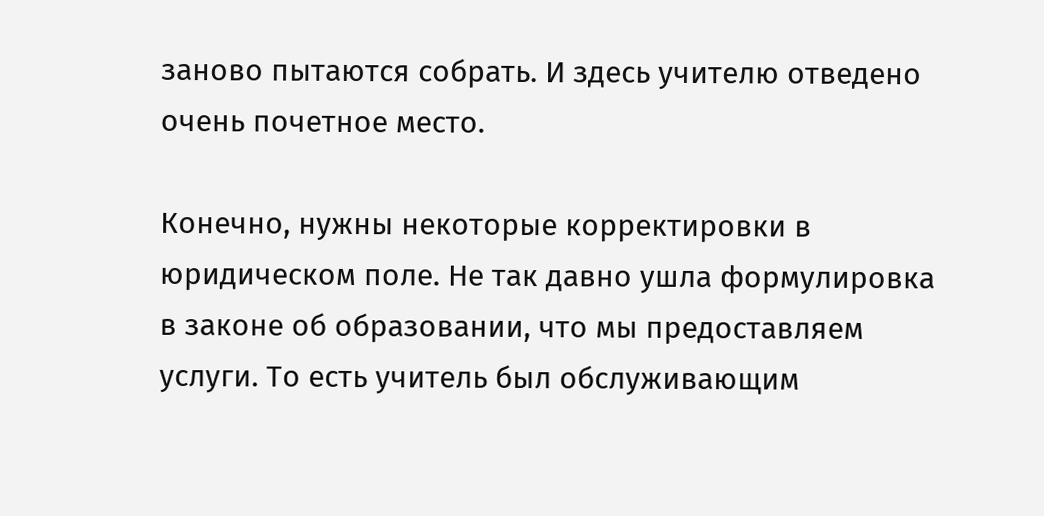заново пытаются собрать. И здесь учителю отведено очень почетное место.

Конечно, нужны некоторые корректировки в юридическом поле. Не так давно ушла формулировка в законе об образовании, что мы предоставляем услуги. То есть учитель был обслуживающим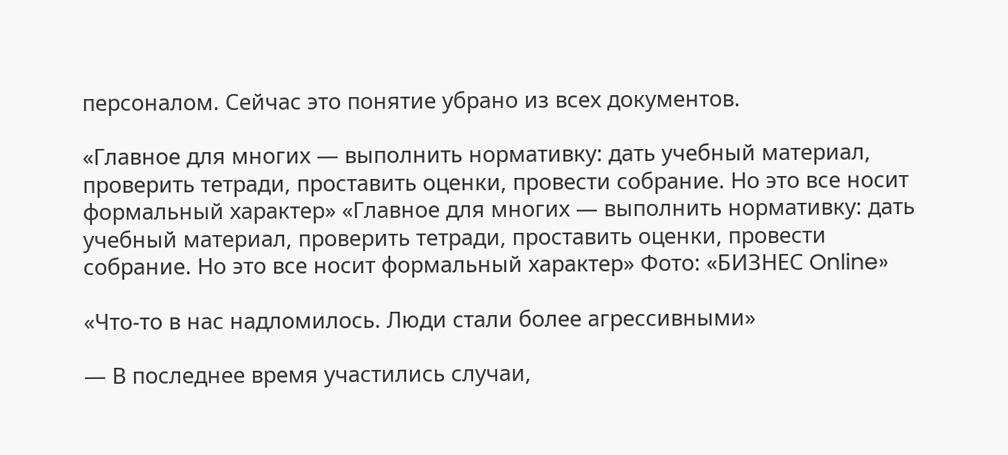персоналом. Сейчас это понятие убрано из всех документов.

«Главное для многих — выполнить нормативку: дать учебный материал, проверить тетради, проставить оценки, провести собрание. Но это все носит формальный характер» «Главное для многих — выполнить нормативку: дать учебный материал, проверить тетради, проставить оценки, провести собрание. Но это все носит формальный характер» Фото: «БИЗНЕС Online»

«Что-то в нас надломилось. Люди стали более агрессивными»

— В последнее время участились случаи,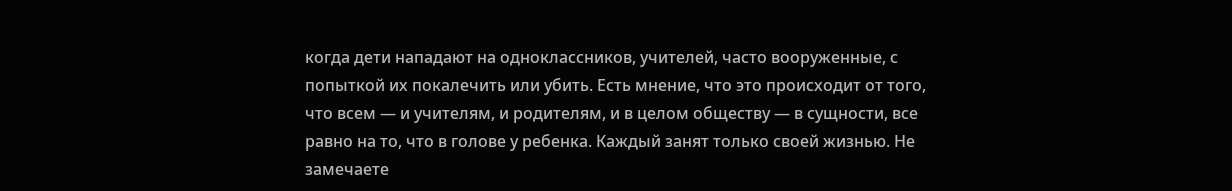когда дети нападают на одноклассников, учителей, часто вооруженные, с попыткой их покалечить или убить. Есть мнение, что это происходит от того, что всем — и учителям, и родителям, и в целом обществу — в сущности, все равно на то, что в голове у ребенка. Каждый занят только своей жизнью. Не замечаете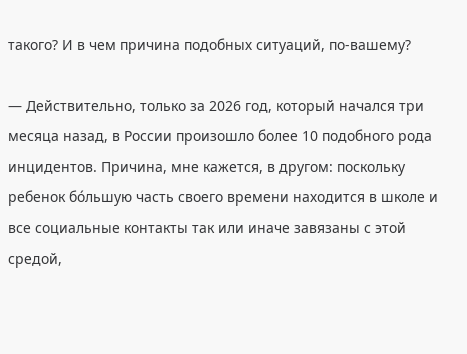такого? И в чем причина подобных ситуаций, по-вашему?

— Действительно, только за 2026 год, который начался три месяца назад, в России произошло более 10 подобного рода инцидентов. Причина, мне кажется, в другом: поскольку ребенок бо́льшую часть своего времени находится в школе и все социальные контакты так или иначе завязаны с этой средой,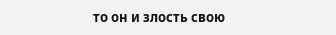то он и злость свою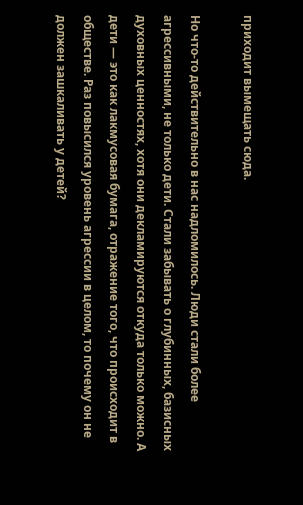приходит вымещать сюда.

Но что-то действительно в нас надломилось. Люди стали более агрессивными, не только дети. Стали забывать о глубинных, базисных духовных ценностях, хотя они декламируются откуда только можно. А дети — это как лакмусовая бумага, отражение того, что происходит в обществе. Раз повысился уровень агрессии в целом, то почему он не должен зашкаливать у детей?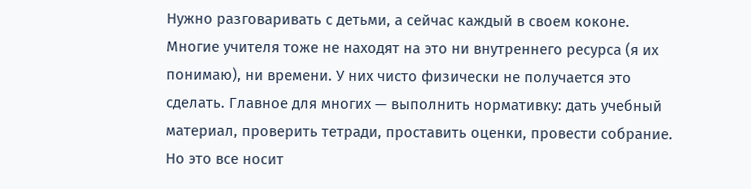Нужно разговаривать с детьми, а сейчас каждый в своем коконе. Многие учителя тоже не находят на это ни внутреннего ресурса (я их понимаю), ни времени. У них чисто физически не получается это сделать. Главное для многих — выполнить нормативку: дать учебный материал, проверить тетради, проставить оценки, провести собрание. Но это все носит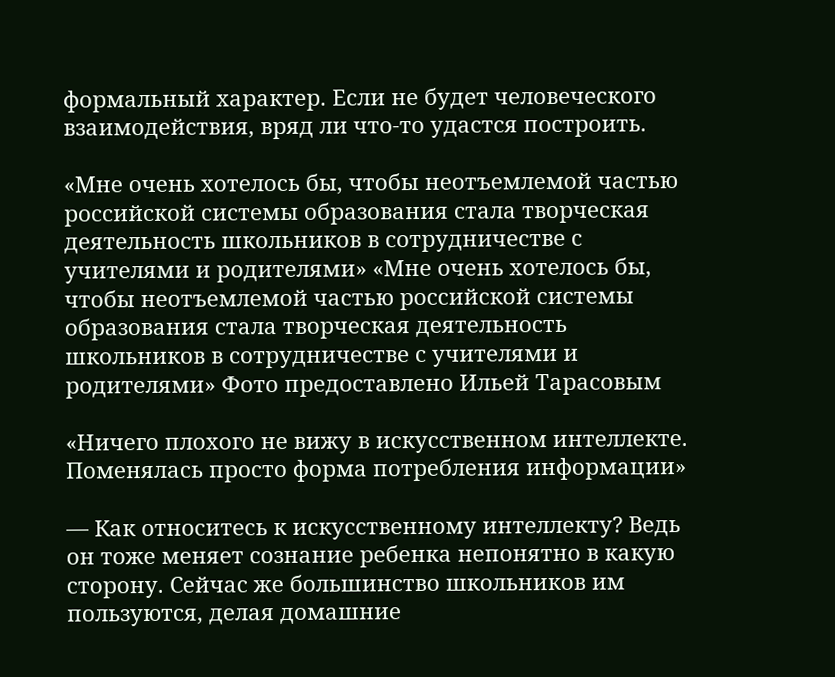формальный характер. Если не будет человеческого взаимодействия, вряд ли что-то удастся построить.

«Мне очень хотелось бы, чтобы неотъемлемой частью российской системы образования стала творческая деятельность школьников в сотрудничестве с учителями и родителями» «Мне очень хотелось бы, чтобы неотъемлемой частью российской системы образования стала творческая деятельность школьников в сотрудничестве с учителями и родителями» Фото предоставлено Ильей Тарасовым

«Ничего плохого не вижу в искусственном интеллекте. Поменялась просто форма потребления информации»

— Как относитесь к искусственному интеллекту? Ведь он тоже меняет сознание ребенка непонятно в какую сторону. Сейчас же большинство школьников им пользуются, делая домашние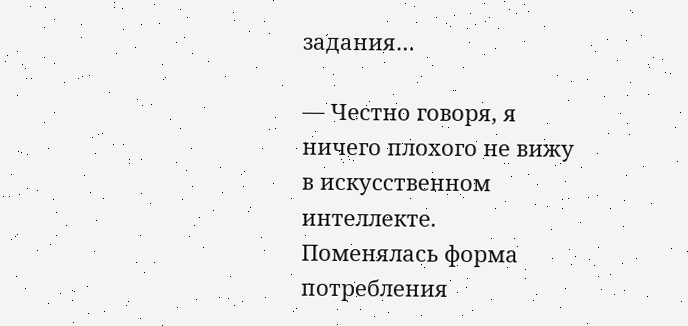задания…

— Честно говоря, я ничего плохого не вижу в искусственном интеллекте. Поменялась форма потребления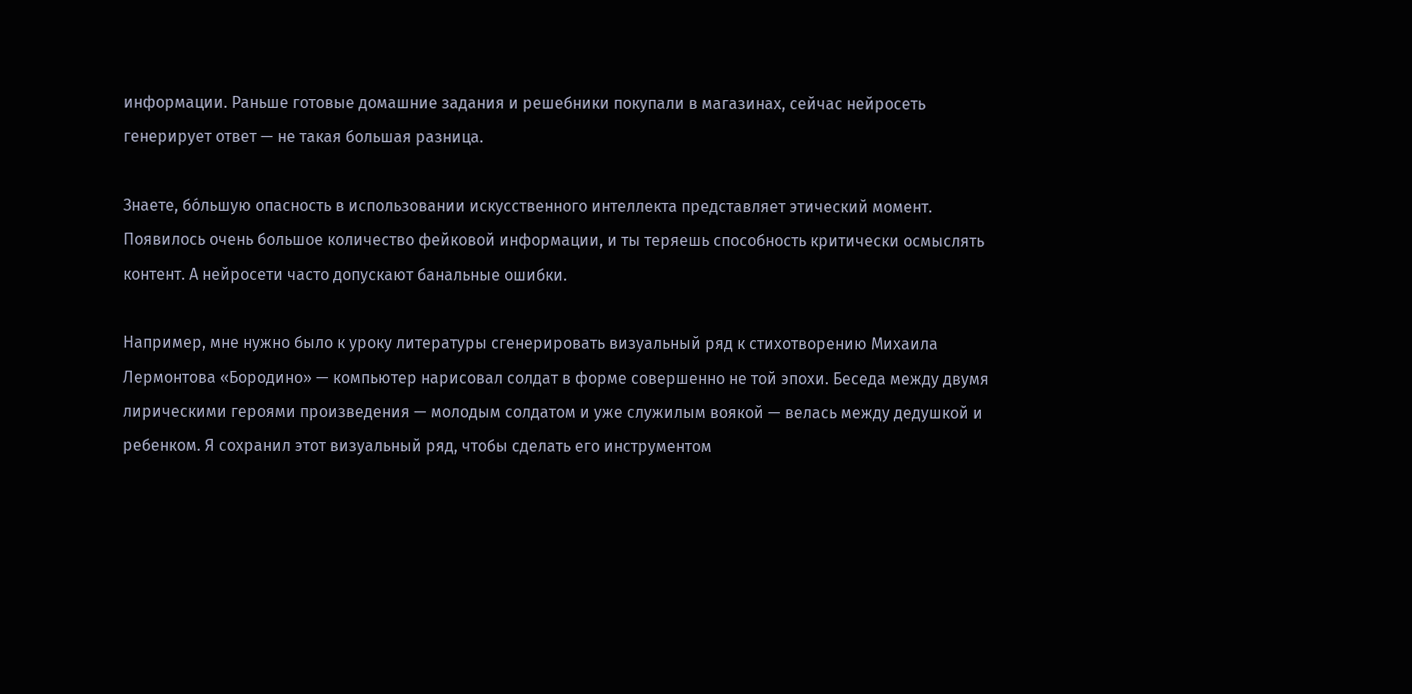информации. Раньше готовые домашние задания и решебники покупали в магазинах, сейчас нейросеть генерирует ответ — не такая большая разница.

Знаете, бо́льшую опасность в использовании искусственного интеллекта представляет этический момент. Появилось очень большое количество фейковой информации, и ты теряешь способность критически осмыслять контент. А нейросети часто допускают банальные ошибки.

Например, мне нужно было к уроку литературы сгенерировать визуальный ряд к стихотворению Михаила Лермонтова «Бородино» — компьютер нарисовал солдат в форме совершенно не той эпохи. Беседа между двумя лирическими героями произведения — молодым солдатом и уже служилым воякой — велась между дедушкой и ребенком. Я сохранил этот визуальный ряд, чтобы сделать его инструментом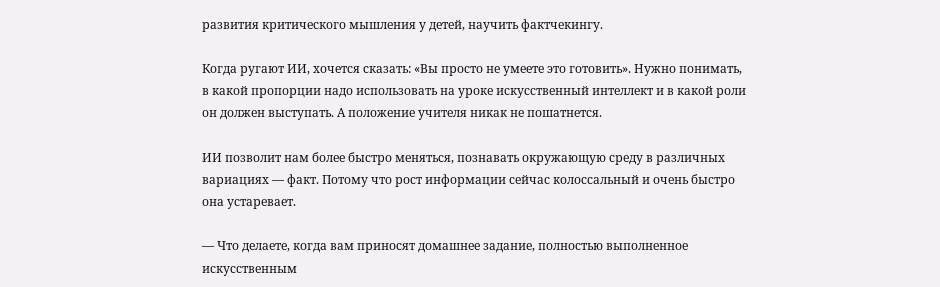развития критического мышления у детей, научить фактчекингу.

Когда ругают ИИ, хочется сказать: «Вы просто не умеете это готовить». Нужно понимать, в какой пропорции надо использовать на уроке искусственный интеллект и в какой роли он должен выступать. А положение учителя никак не пошатнется.

ИИ позволит нам более быстро меняться, познавать окружающую среду в различных вариациях — факт. Потому что рост информации сейчас колоссальный и очень быстро она устаревает.

— Что делаете, когда вам приносят домашнее задание, полностью выполненное искусственным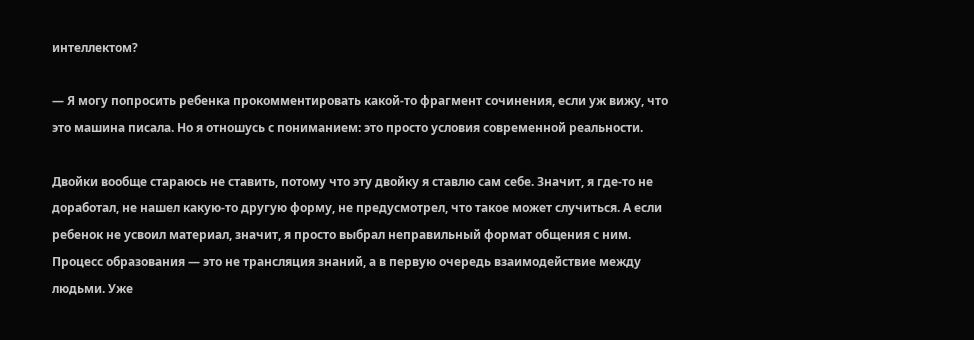интеллектом?

— Я могу попросить ребенка прокомментировать какой-то фрагмент сочинения, если уж вижу, что это машина писала. Но я отношусь с пониманием: это просто условия современной реальности.

Двойки вообще стараюсь не ставить, потому что эту двойку я ставлю сам себе. Значит, я где-то не доработал, не нашел какую-то другую форму, не предусмотрел, что такое может случиться. А если ребенок не усвоил материал, значит, я просто выбрал неправильный формат общения с ним. Процесс образования — это не трансляция знаний, а в первую очередь взаимодействие между людьми. Уже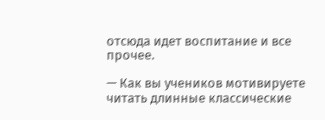отсюда идет воспитание и все прочее.

— Как вы учеников мотивируете читать длинные классические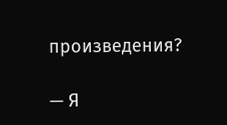произведения?

— Я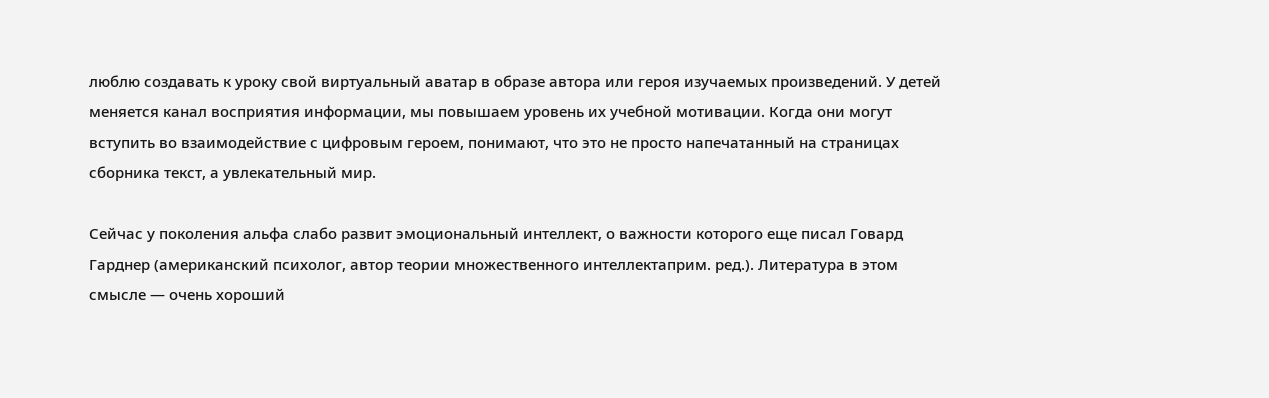люблю создавать к уроку свой виртуальный аватар в образе автора или героя изучаемых произведений. У детей меняется канал восприятия информации, мы повышаем уровень их учебной мотивации. Когда они могут вступить во взаимодействие с цифровым героем, понимают, что это не просто напечатанный на страницах сборника текст, а увлекательный мир.

Сейчас у поколения альфа слабо развит эмоциональный интеллект, о важности которого еще писал Говард Гарднер (американский психолог, автор теории множественного интеллектаприм. ред.). Литература в этом смысле — очень хороший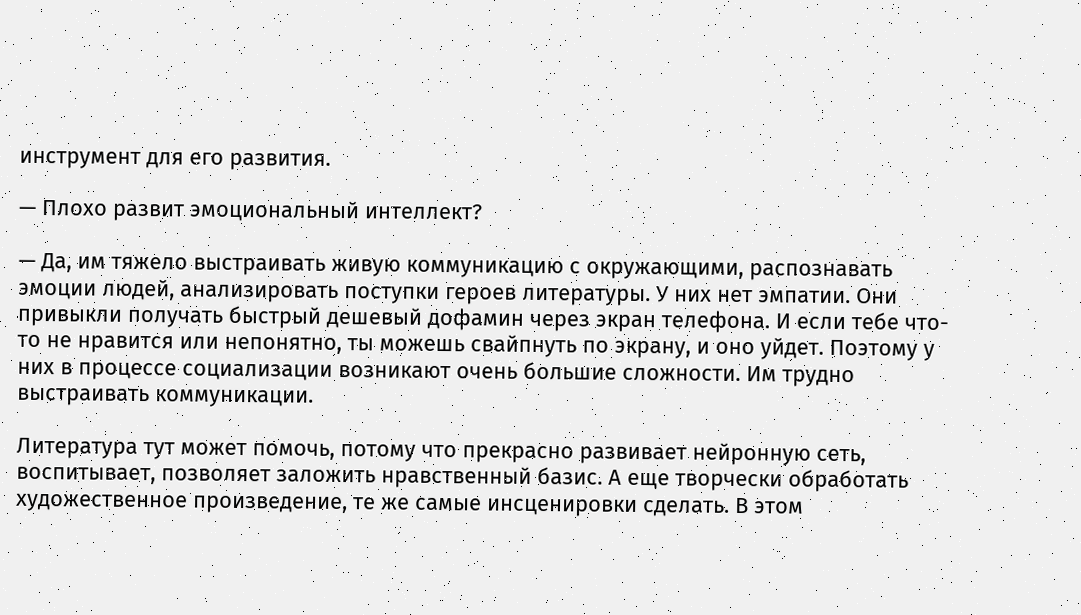инструмент для его развития.

— Плохо развит эмоциональный интеллект?

— Да, им тяжело выстраивать живую коммуникацию с окружающими, распознавать эмоции людей, анализировать поступки героев литературы. У них нет эмпатии. Они привыкли получать быстрый дешевый дофамин через экран телефона. И если тебе что-то не нравится или непонятно, ты можешь свайпнуть по экрану, и оно уйдет. Поэтому у них в процессе социализации возникают очень большие сложности. Им трудно выстраивать коммуникации.

Литература тут может помочь, потому что прекрасно развивает нейронную сеть, воспитывает, позволяет заложить нравственный базис. А еще творчески обработать художественное произведение, те же самые инсценировки сделать. В этом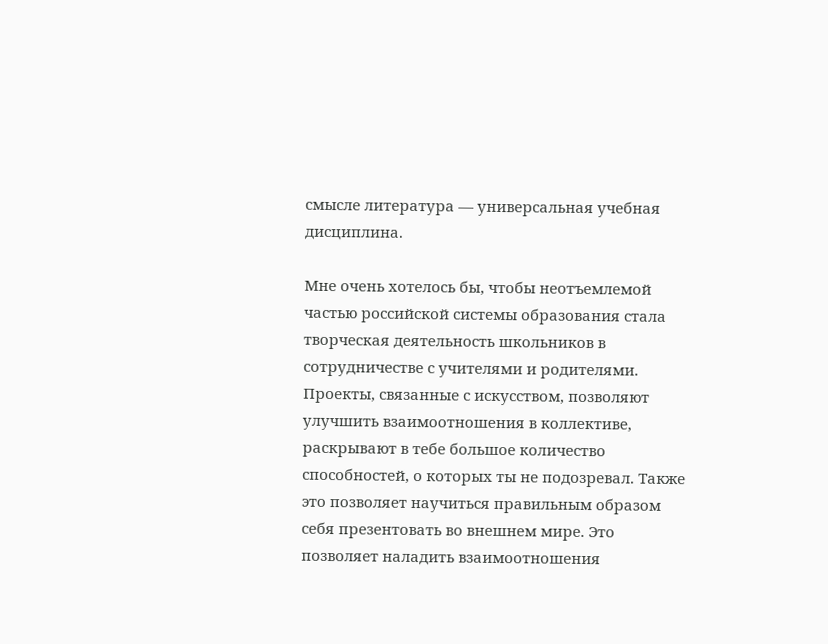смысле литература — универсальная учебная дисциплина.

Мне очень хотелось бы, чтобы неотъемлемой частью российской системы образования стала творческая деятельность школьников в сотрудничестве с учителями и родителями. Проекты, связанные с искусством, позволяют улучшить взаимоотношения в коллективе, раскрывают в тебе большое количество способностей, о которых ты не подозревал. Также это позволяет научиться правильным образом себя презентовать во внешнем мире. Это позволяет наладить взаимоотношения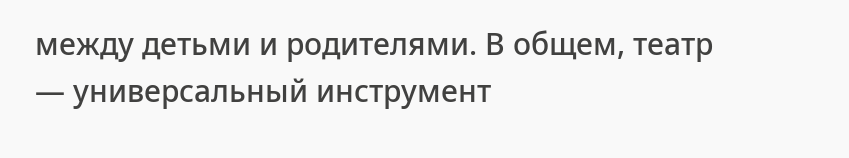между детьми и родителями. В общем, театр — универсальный инструмент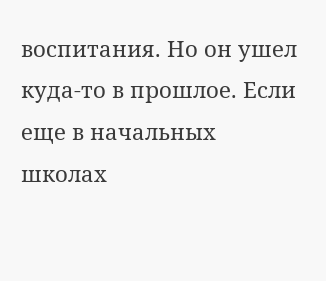воспитания. Но он ушел куда-то в прошлое. Если еще в начальных школах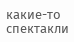какие-то спектакли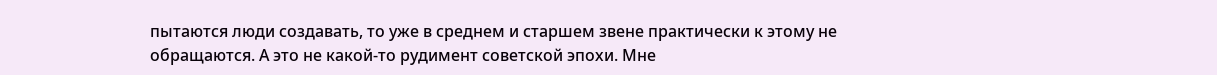пытаются люди создавать, то уже в среднем и старшем звене практически к этому не обращаются. А это не какой-то рудимент советской эпохи. Мне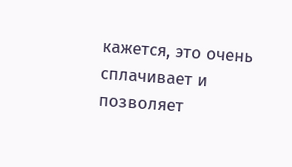кажется, это очень сплачивает и позволяет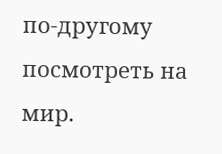по-другому посмотреть на мир.